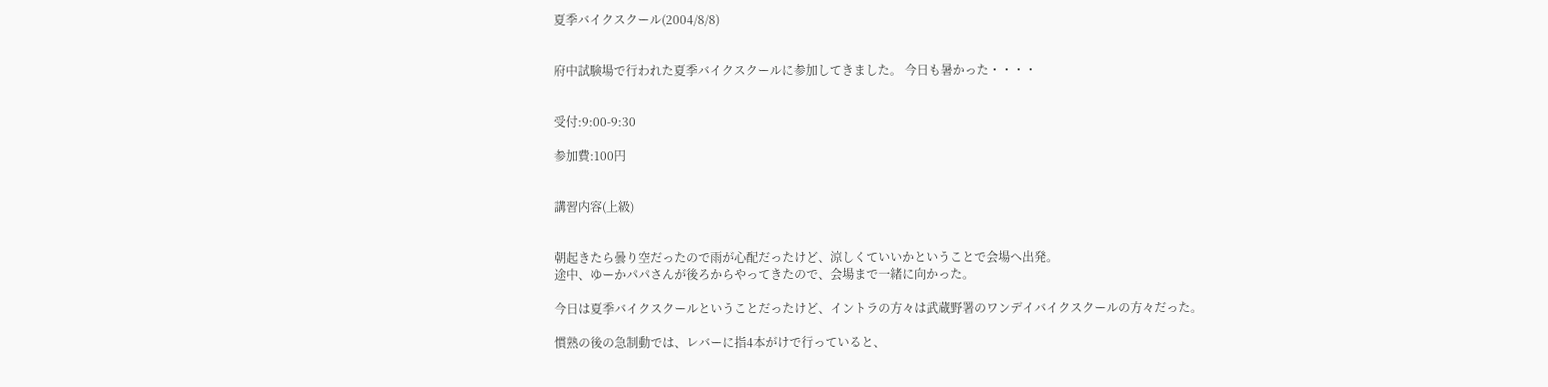夏季バイクスクール(2004/8/8)


府中試験場で行われた夏季バイクスクールに参加してきました。 今日も暑かった・・・・


受付:9:00-9:30

参加費:100円


講習内容(上級)


朝起きたら曇り空だったので雨が心配だったけど、涼しくていいかということで会場へ出発。
途中、ゆーかパパさんが後ろからやってきたので、会場まで一緒に向かった。

今日は夏季バイクスクールということだったけど、イントラの方々は武蔵野署のワンデイバイクスクールの方々だった。

慣熟の後の急制動では、レバーに指4本がけで行っていると、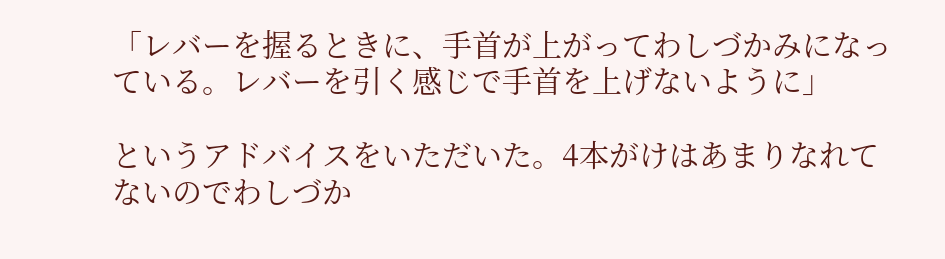「レバーを握るときに、手首が上がってわしづかみになっている。レバーを引く感じで手首を上げないように」

というアドバイスをいただいた。4本がけはあまりなれてないのでわしづか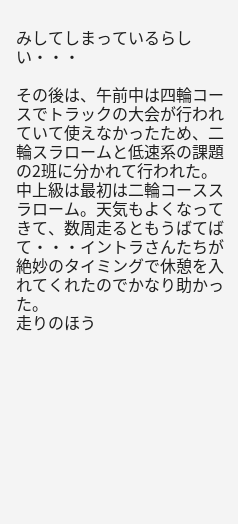みしてしまっているらしい・・・

その後は、午前中は四輪コースでトラックの大会が行われていて使えなかったため、二輪スラロームと低速系の課題の2班に分かれて行われた。
中上級は最初は二輪コーススラローム。天気もよくなってきて、数周走るともうばてばて・・・イントラさんたちが絶妙のタイミングで休憩を入れてくれたのでかなり助かった。
走りのほう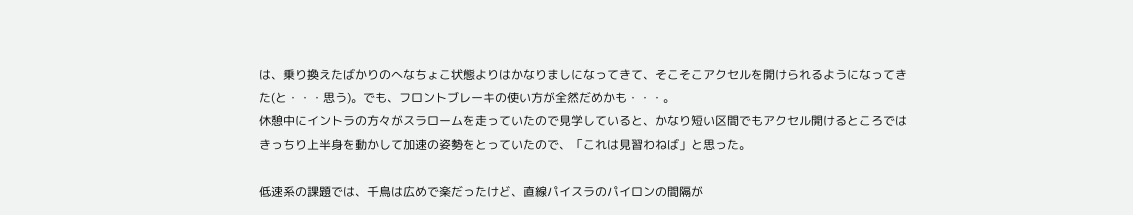は、乗り換えたばかりのへなちょこ状態よりはかなりましになってきて、そこそこアクセルを開けられるようになってきた(と・・・思う)。でも、フロントブレーキの使い方が全然だめかも・・・。
休憩中にイントラの方々がスラロームを走っていたので見学していると、かなり短い区間でもアクセル開けるところではきっちり上半身を動かして加速の姿勢をとっていたので、「これは見習わねば」と思った。

低速系の課題では、千鳥は広めで楽だったけど、直線パイスラのパイロンの間隔が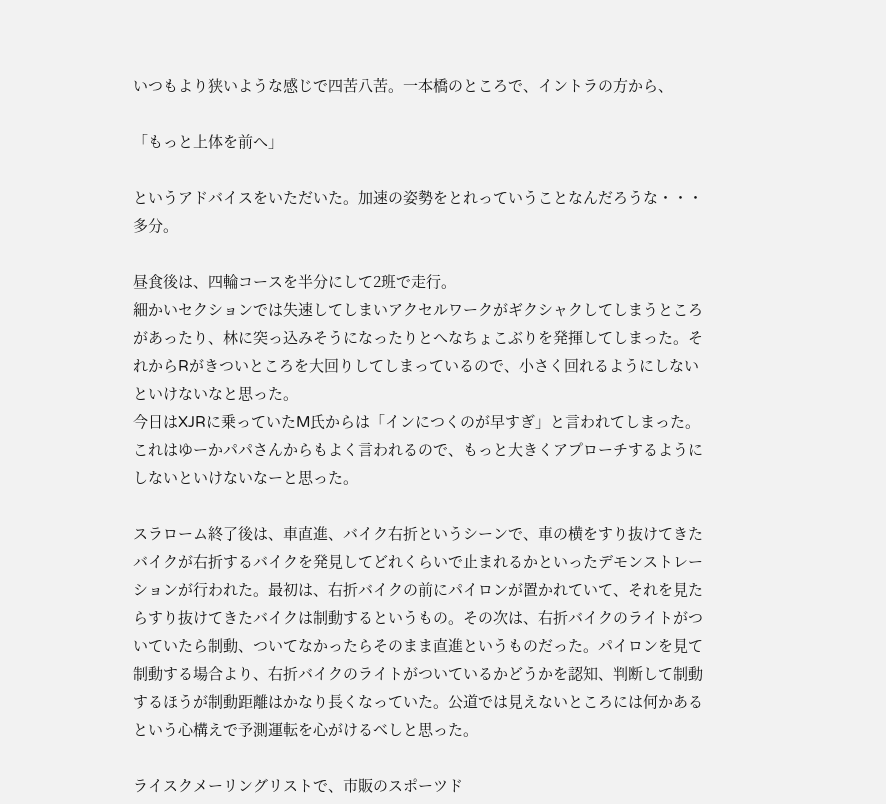いつもより狭いような感じで四苦八苦。一本橋のところで、イントラの方から、

「もっと上体を前へ」

というアドバイスをいただいた。加速の姿勢をとれっていうことなんだろうな・・・多分。

昼食後は、四輪コースを半分にして2班で走行。
細かいセクションでは失速してしまいアクセルワークがギクシャクしてしまうところがあったり、林に突っ込みそうになったりとへなちょこぶりを発揮してしまった。それからRがきついところを大回りしてしまっているので、小さく回れるようにしないといけないなと思った。
今日はXJRに乗っていたM氏からは「インにつくのが早すぎ」と言われてしまった。これはゆーかパパさんからもよく言われるので、もっと大きくアプローチするようにしないといけないなーと思った。

スラローム終了後は、車直進、バイク右折というシーンで、車の横をすり抜けてきたバイクが右折するバイクを発見してどれくらいで止まれるかといったデモンストレーションが行われた。最初は、右折バイクの前にパイロンが置かれていて、それを見たらすり抜けてきたバイクは制動するというもの。その次は、右折バイクのライトがついていたら制動、ついてなかったらそのまま直進というものだった。パイロンを見て制動する場合より、右折バイクのライトがついているかどうかを認知、判断して制動するほうが制動距離はかなり長くなっていた。公道では見えないところには何かあるという心構えで予測運転を心がけるべしと思った。

ライスクメーリングリストで、市販のスポーツド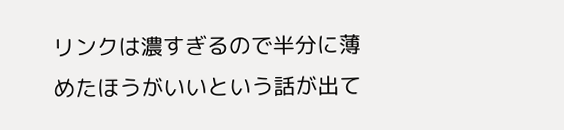リンクは濃すぎるので半分に薄めたほうがいいという話が出て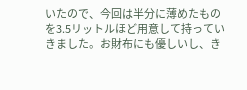いたので、今回は半分に薄めたものを3.5リットルほど用意して持っていきました。お財布にも優しいし、き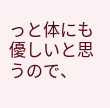っと体にも優しいと思うので、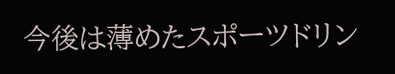今後は薄めたスポーツドリン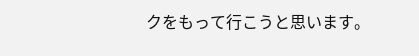クをもって行こうと思います。